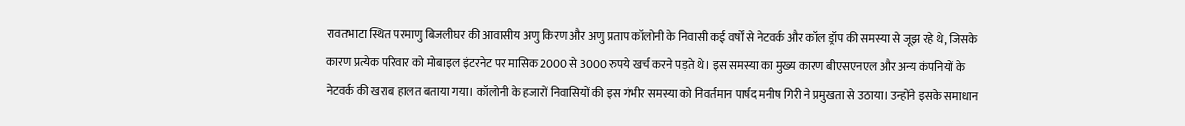रावतभाटा स्थित परमाणु बिजलीघर की आवासीय अणु किरण और अणु प्रताप कॉलोनी के निवासी कई वर्षों से नेटवर्क और कॉल ड्रॉप की समस्या से जूझ रहे थे, जिसके कारण प्रत्येक परिवार को मोबाइल इंटरनेट पर मासिक 2000 से 3000 रुपये खर्च करने पड़ते थे। इस समस्या का मुख्य कारण बीएसएनएल और अन्य कंपनियों के नेटवर्क की खराब हालत बताया गया। कॉलोनी के हजारों निवासियों की इस गंभीर समस्या को निवर्तमान पार्षद मनीष गिरी ने प्रमुखता से उठाया। उन्होंने इसके समाधान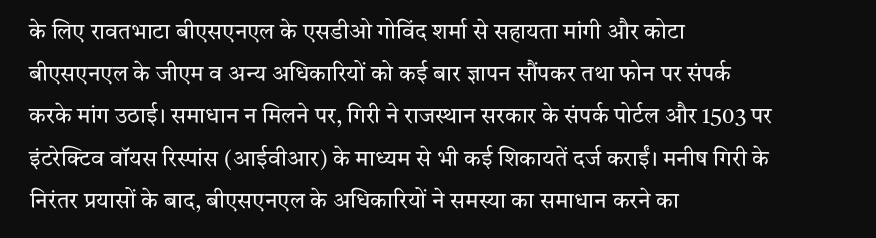के लिए रावतभाटा बीएसएनएल के एसडीओ गोविंद शर्मा से सहायता मांगी और कोटा बीएसएनएल के जीएम व अन्य अधिकारियों को कई बार ज्ञापन सौंपकर तथा फोन पर संपर्क करके मांग उठाई। समाधान न मिलने पर, गिरी ने राजस्थान सरकार के संपर्क पोर्टल और 1503 पर इंटरेक्टिव वॉयस रिस्पांस (आईवीआर) के माध्यम से भी कई शिकायतें दर्ज कराईं। मनीष गिरी के निरंतर प्रयासों के बाद, बीएसएनएल के अधिकारियों ने समस्या का समाधान करने का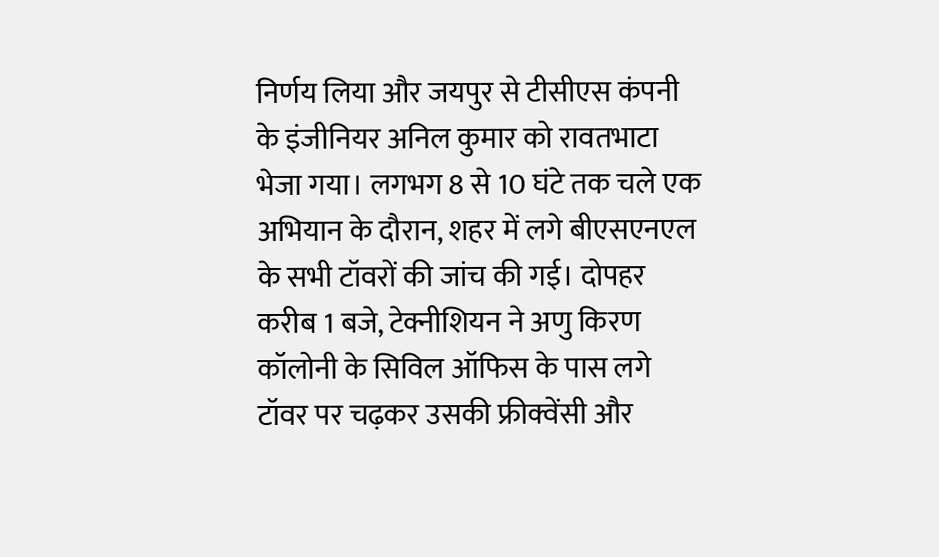निर्णय लिया और जयपुर से टीसीएस कंपनी के इंजीनियर अनिल कुमार को रावतभाटा भेजा गया। लगभग 8 से 10 घंटे तक चले एक अभियान के दौरान, शहर में लगे बीएसएनएल के सभी टॉवरों की जांच की गई। दोपहर करीब 1 बजे, टेक्नीशियन ने अणु किरण कॉलोनी के सिविल ऑफिस के पास लगे टॉवर पर चढ़कर उसकी फ्रीक्वेंसी और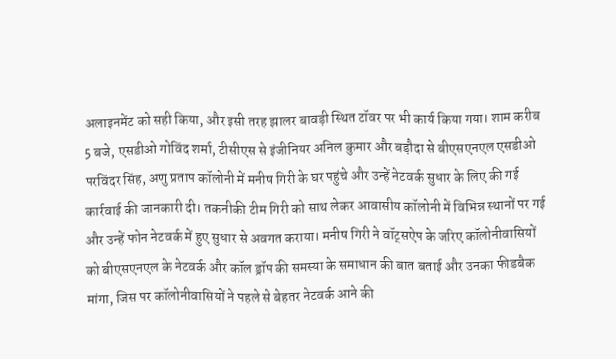अलाइनमेंट को सही किया, और इसी तरह झालर बावड़ी स्थित टॉवर पर भी कार्य किया गया। शाम करीब 5 बजे, एसडीओ गोविंद शर्मा, टीसीएस से इंजीनियर अनिल कुमार और बड़ौदा से बीएसएनएल एसडीओ परविंदर सिंह, अणु प्रताप कॉलोनी में मनीष गिरी के घर पहुंचे और उन्हें नेटवर्क सुधार के लिए की गई कार्रवाई की जानकारी दी। तकनीकी टीम गिरी को साथ लेकर आवासीय कॉलोनी में विभिन्न स्थानों पर गई और उन्हें फोन नेटवर्क में हुए सुधार से अवगत कराया। मनीष गिरी ने वॉट्सऐप के जरिए कॉलोनीवासियों को बीएसएनएल के नेटवर्क और कॉल ड्रॉप की समस्या के समाधान की बात बताई और उनका फीडबैक मांगा, जिस पर कॉलोनीवासियों ने पहले से बेहतर नेटवर्क आने की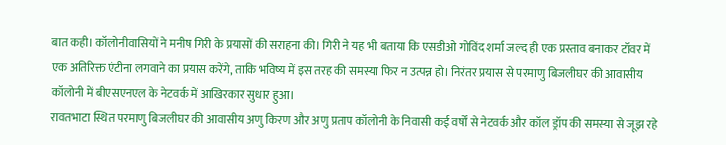बात कही। कॉलोनीवासियों ने मनीष गिरी के प्रयासों की सराहना की। गिरी ने यह भी बताया कि एसडीओ गोविंद शर्मा जल्द ही एक प्रस्ताव बनाकर टॉवर में एक अतिरिक्त एंटीना लगवाने का प्रयास करेंगे, ताकि भविष्य में इस तरह की समस्या फिर न उत्पन्न हो। निरंतर प्रयास से परमाणु बिजलीघर की आवासीय कॉलोनी में बीएसएनएल के नेटवर्क में आखिरकार सुधार हुआ।
रावतभाटा स्थित परमाणु बिजलीघर की आवासीय अणु किरण और अणु प्रताप कॉलोनी के निवासी कई वर्षों से नेटवर्क और कॉल ड्रॉप की समस्या से जूझ रहे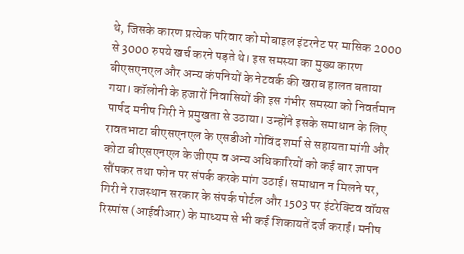थे, जिसके कारण प्रत्येक परिवार को मोबाइल इंटरनेट पर मासिक 2000 से 3000 रुपये खर्च करने पड़ते थे। इस समस्या का मुख्य कारण बीएसएनएल और अन्य कंपनियों के नेटवर्क की खराब हालत बताया गया। कॉलोनी के हजारों निवासियों की इस गंभीर समस्या को निवर्तमान पार्षद मनीष गिरी ने प्रमुखता से उठाया। उन्होंने इसके समाधान के लिए रावतभाटा बीएसएनएल के एसडीओ गोविंद शर्मा से सहायता मांगी और कोटा बीएसएनएल के जीएम व अन्य अधिकारियों को कई बार ज्ञापन सौंपकर तथा फोन पर संपर्क करके मांग उठाई। समाधान न मिलने पर, गिरी ने राजस्थान सरकार के संपर्क पोर्टल और 1503 पर इंटरेक्टिव वॉयस रिस्पांस (आईवीआर) के माध्यम से भी कई शिकायतें दर्ज कराईं। मनीष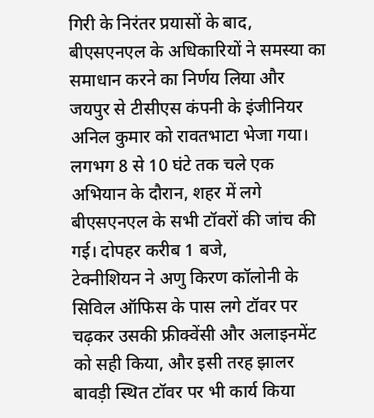गिरी के निरंतर प्रयासों के बाद, बीएसएनएल के अधिकारियों ने समस्या का समाधान करने का निर्णय लिया और जयपुर से टीसीएस कंपनी के इंजीनियर अनिल कुमार को रावतभाटा भेजा गया। लगभग 8 से 10 घंटे तक चले एक अभियान के दौरान, शहर में लगे बीएसएनएल के सभी टॉवरों की जांच की गई। दोपहर करीब 1 बजे,
टेक्नीशियन ने अणु किरण कॉलोनी के सिविल ऑफिस के पास लगे टॉवर पर चढ़कर उसकी फ्रीक्वेंसी और अलाइनमेंट को सही किया, और इसी तरह झालर बावड़ी स्थित टॉवर पर भी कार्य किया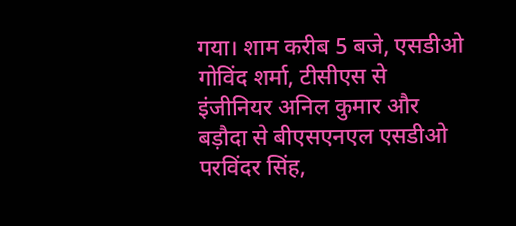गया। शाम करीब 5 बजे, एसडीओ गोविंद शर्मा, टीसीएस से इंजीनियर अनिल कुमार और बड़ौदा से बीएसएनएल एसडीओ परविंदर सिंह,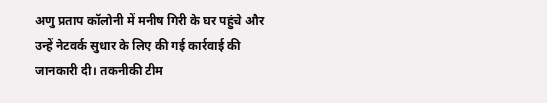अणु प्रताप कॉलोनी में मनीष गिरी के घर पहुंचे और उन्हें नेटवर्क सुधार के लिए की गई कार्रवाई की जानकारी दी। तकनीकी टीम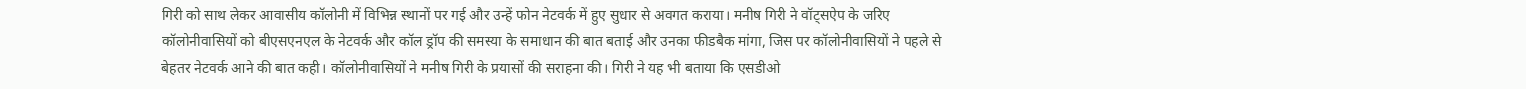गिरी को साथ लेकर आवासीय कॉलोनी में विभिन्न स्थानों पर गई और उन्हें फोन नेटवर्क में हुए सुधार से अवगत कराया। मनीष गिरी ने वॉट्सऐप के जरिए कॉलोनीवासियों को बीएसएनएल के नेटवर्क और कॉल ड्रॉप की समस्या के समाधान की बात बताई और उनका फीडबैक मांगा, जिस पर कॉलोनीवासियों ने पहले से बेहतर नेटवर्क आने की बात कही। कॉलोनीवासियों ने मनीष गिरी के प्रयासों की सराहना की। गिरी ने यह भी बताया कि एसडीओ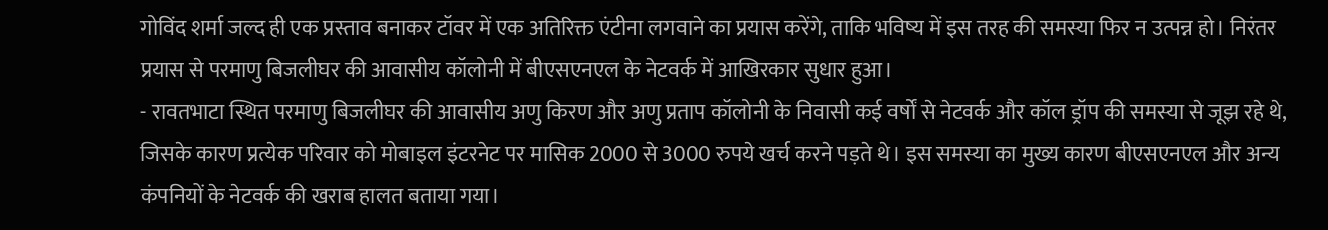गोविंद शर्मा जल्द ही एक प्रस्ताव बनाकर टॉवर में एक अतिरिक्त एंटीना लगवाने का प्रयास करेंगे, ताकि भविष्य में इस तरह की समस्या फिर न उत्पन्न हो। निरंतर प्रयास से परमाणु बिजलीघर की आवासीय कॉलोनी में बीएसएनएल के नेटवर्क में आखिरकार सुधार हुआ।
- रावतभाटा स्थित परमाणु बिजलीघर की आवासीय अणु किरण और अणु प्रताप कॉलोनी के निवासी कई वर्षों से नेटवर्क और कॉल ड्रॉप की समस्या से जूझ रहे थे, जिसके कारण प्रत्येक परिवार को मोबाइल इंटरनेट पर मासिक 2000 से 3000 रुपये खर्च करने पड़ते थे। इस समस्या का मुख्य कारण बीएसएनएल और अन्य कंपनियों के नेटवर्क की खराब हालत बताया गया।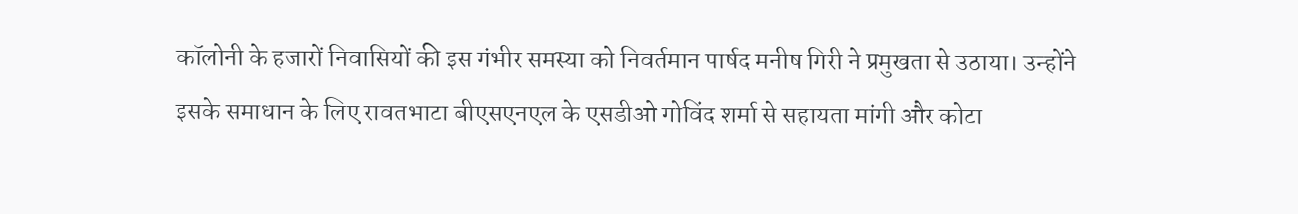कॉलोनी के हजारों निवासियों की इस गंभीर समस्या को निवर्तमान पार्षद मनीष गिरी ने प्रमुखता से उठाया। उन्होंने इसके समाधान के लिए रावतभाटा बीएसएनएल के एसडीओ गोविंद शर्मा से सहायता मांगी और कोटा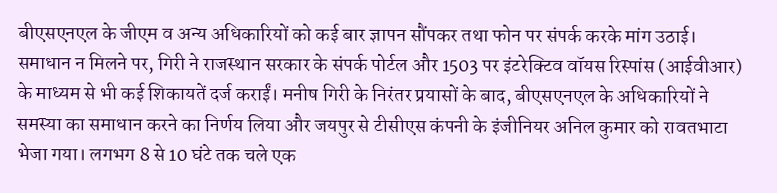बीएसएनएल के जीएम व अन्य अधिकारियों को कई बार ज्ञापन सौंपकर तथा फोन पर संपर्क करके मांग उठाई। समाधान न मिलने पर, गिरी ने राजस्थान सरकार के संपर्क पोर्टल और 1503 पर इंटरेक्टिव वॉयस रिस्पांस (आईवीआर) के माध्यम से भी कई शिकायतें दर्ज कराईं। मनीष गिरी के निरंतर प्रयासों के बाद, बीएसएनएल के अधिकारियों ने समस्या का समाधान करने का निर्णय लिया और जयपुर से टीसीएस कंपनी के इंजीनियर अनिल कुमार को रावतभाटा भेजा गया। लगभग 8 से 10 घंटे तक चले एक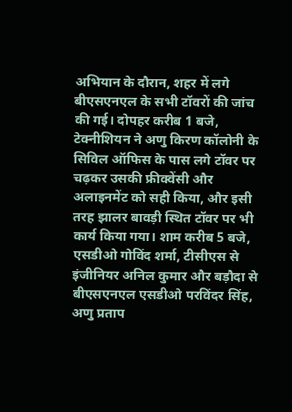अभियान के दौरान, शहर में लगे बीएसएनएल के सभी टॉवरों की जांच की गई। दोपहर करीब 1 बजे, टेक्नीशियन ने अणु किरण कॉलोनी के सिविल ऑफिस के पास लगे टॉवर पर चढ़कर उसकी फ्रीक्वेंसी और अलाइनमेंट को सही किया, और इसी तरह झालर बावड़ी स्थित टॉवर पर भी कार्य किया गया। शाम करीब 5 बजे, एसडीओ गोविंद शर्मा, टीसीएस से इंजीनियर अनिल कुमार और बड़ौदा से बीएसएनएल एसडीओ परविंदर सिंह, अणु प्रताप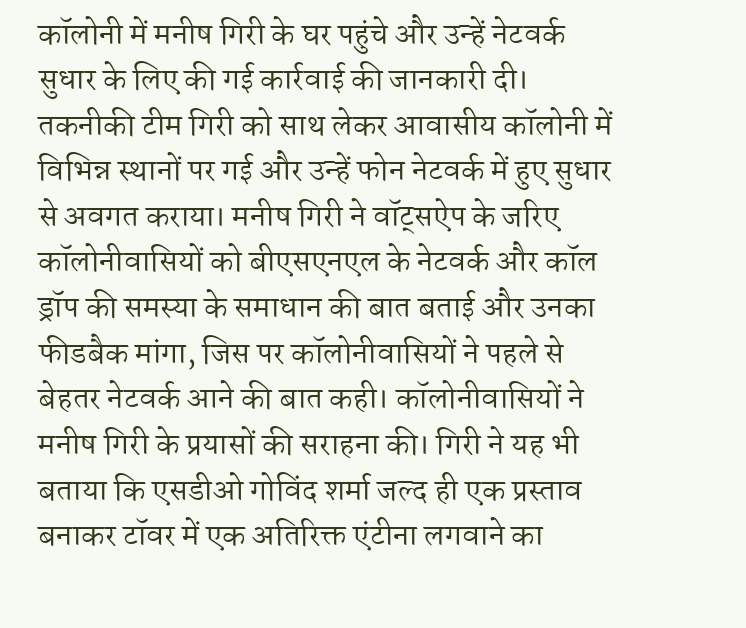कॉलोनी में मनीष गिरी के घर पहुंचे और उन्हें नेटवर्क सुधार के लिए की गई कार्रवाई की जानकारी दी। तकनीकी टीम गिरी को साथ लेकर आवासीय कॉलोनी में विभिन्न स्थानों पर गई और उन्हें फोन नेटवर्क में हुए सुधार से अवगत कराया। मनीष गिरी ने वॉट्सऐप के जरिए कॉलोनीवासियों को बीएसएनएल के नेटवर्क और कॉल ड्रॉप की समस्या के समाधान की बात बताई और उनका फीडबैक मांगा, जिस पर कॉलोनीवासियों ने पहले से बेहतर नेटवर्क आने की बात कही। कॉलोनीवासियों ने मनीष गिरी के प्रयासों की सराहना की। गिरी ने यह भी बताया कि एसडीओ गोविंद शर्मा जल्द ही एक प्रस्ताव बनाकर टॉवर में एक अतिरिक्त एंटीना लगवाने का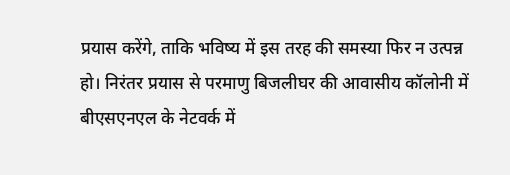प्रयास करेंगे, ताकि भविष्य में इस तरह की समस्या फिर न उत्पन्न हो। निरंतर प्रयास से परमाणु बिजलीघर की आवासीय कॉलोनी में बीएसएनएल के नेटवर्क में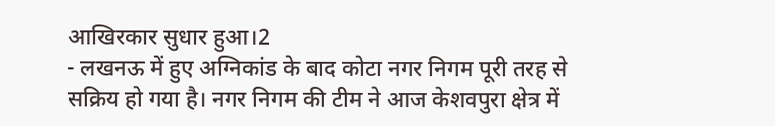आखिरकार सुधार हुआ।2
- लखनऊ में हुए अग्निकांड के बाद कोटा नगर निगम पूरी तरह से सक्रिय हो गया है। नगर निगम की टीम ने आज केशवपुरा क्षेत्र में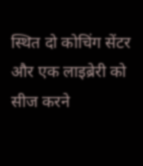स्थित दो कोचिंग सेंटर और एक लाइब्रेरी को सीज करने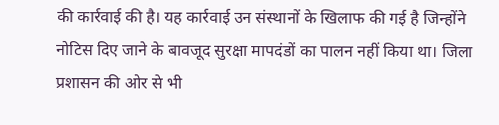की कार्रवाई की है। यह कार्रवाई उन संस्थानों के खिलाफ की गई है जिन्होंने नोटिस दिए जाने के बावजूद सुरक्षा मापदंडों का पालन नहीं किया था। जिला प्रशासन की ओर से भी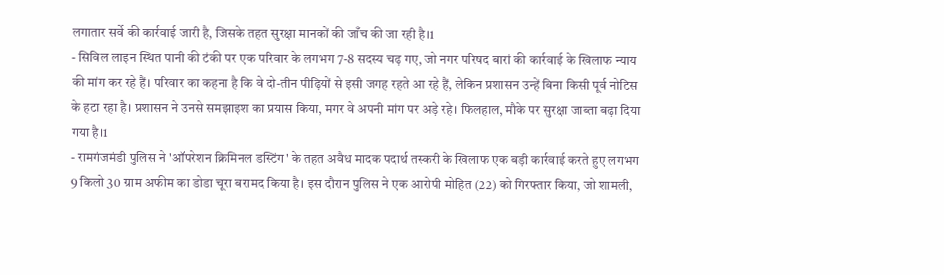लगातार सर्वे की कार्रवाई जारी है, जिसके तहत सुरक्षा मानकों की जाँच की जा रही है।1
- सिविल लाइन स्थित पानी की टंकी पर एक परिवार के लगभग 7-8 सदस्य चढ़ गए, जो नगर परिषद बारां की कार्रवाई के खिलाफ न्याय की मांग कर रहे हैं। परिवार का कहना है कि वे दो-तीन पीढ़ियों से इसी जगह रहते आ रहे हैं, लेकिन प्रशासन उन्हें बिना किसी पूर्व नोटिस के हटा रहा है। प्रशासन ने उनसे समझाइश का प्रयास किया, मगर वे अपनी मांग पर अड़े रहे। फिलहाल, मौके पर सुरक्षा जाब्ता बढ़ा दिया गया है।1
- रामगंजमंडी पुलिस ने 'ऑपरेशन क्रिमिनल डस्टिंग' के तहत अवैध मादक पदार्थ तस्करी के खिलाफ एक बड़ी कार्रवाई करते हुए लगभग 9 किलो 30 ग्राम अफीम का डोडा चूरा बरामद किया है। इस दौरान पुलिस ने एक आरोपी मोहित (22) को गिरफ्तार किया, जो शामली,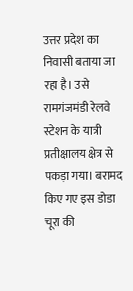उत्तर प्रदेश का निवासी बताया जा रहा है। उसे रामगंजमंडी रेलवे स्टेशन के यात्री प्रतीक्षालय क्षेत्र से पकड़ा गया। बरामद किए गए इस डोडा चूरा की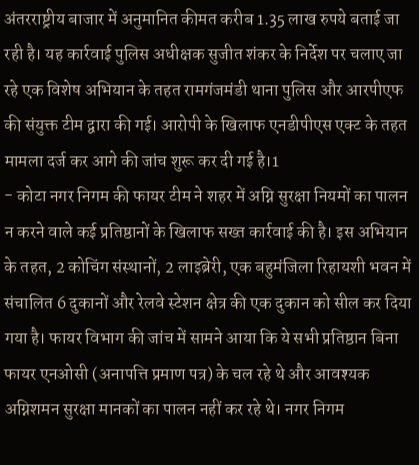अंतरराष्ट्रीय बाजार में अनुमानित कीमत करीब 1.35 लाख रुपये बताई जा रही है। यह कार्रवाई पुलिस अधीक्षक सुजीत शंकर के निर्देश पर चलाए जा रहे एक विशेष अभियान के तहत रामगंजमंडी थाना पुलिस और आरपीएफ की संयुक्त टीम द्वारा की गई। आरोपी के खिलाफ एनडीपीएस एक्ट के तहत मामला दर्ज कर आगे की जांच शुरू कर दी गई है।1
- कोटा नगर निगम की फायर टीम ने शहर में अग्नि सुरक्षा नियमों का पालन न करने वाले कई प्रतिष्ठानों के खिलाफ सख्त कार्रवाई की है। इस अभियान के तहत, 2 कोचिंग संस्थानों, 2 लाइब्रेरी, एक बहुमंजिला रिहायशी भवन में संचालित 6 दुकानों और रेलवे स्टेशन क्षेत्र की एक दुकान को सील कर दिया गया है। फायर विभाग की जांच में सामने आया कि ये सभी प्रतिष्ठान बिना फायर एनओसी (अनापत्ति प्रमाण पत्र) के चल रहे थे और आवश्यक अग्निशमन सुरक्षा मानकों का पालन नहीं कर रहे थे। नगर निगम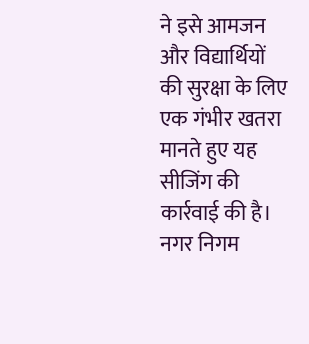ने इसे आमजन और विद्यार्थियों की सुरक्षा के लिए एक गंभीर खतरा मानते हुए यह सीजिंग की कार्रवाई की है। नगर निगम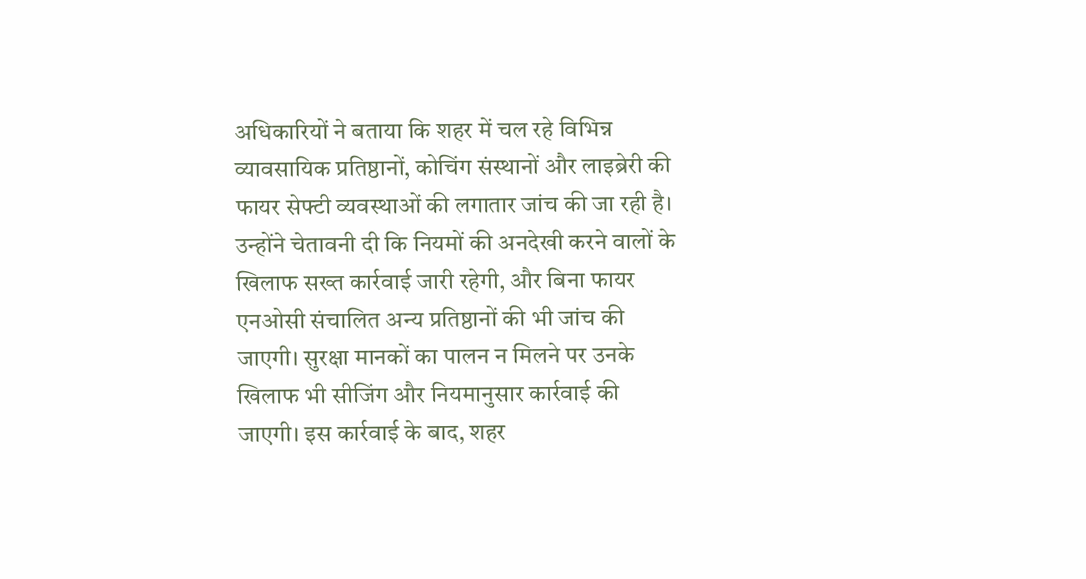अधिकारियों ने बताया कि शहर में चल रहे विभिन्न व्यावसायिक प्रतिष्ठानों, कोचिंग संस्थानों और लाइब्रेरी की फायर सेफ्टी व्यवस्थाओं की लगातार जांच की जा रही है। उन्होंने चेतावनी दी कि नियमों की अनदेखी करने वालों के खिलाफ सख्त कार्रवाई जारी रहेगी, और बिना फायर एनओसी संचालित अन्य प्रतिष्ठानों की भी जांच की जाएगी। सुरक्षा मानकों का पालन न मिलने पर उनके खिलाफ भी सीजिंग और नियमानुसार कार्रवाई की जाएगी। इस कार्रवाई के बाद, शहर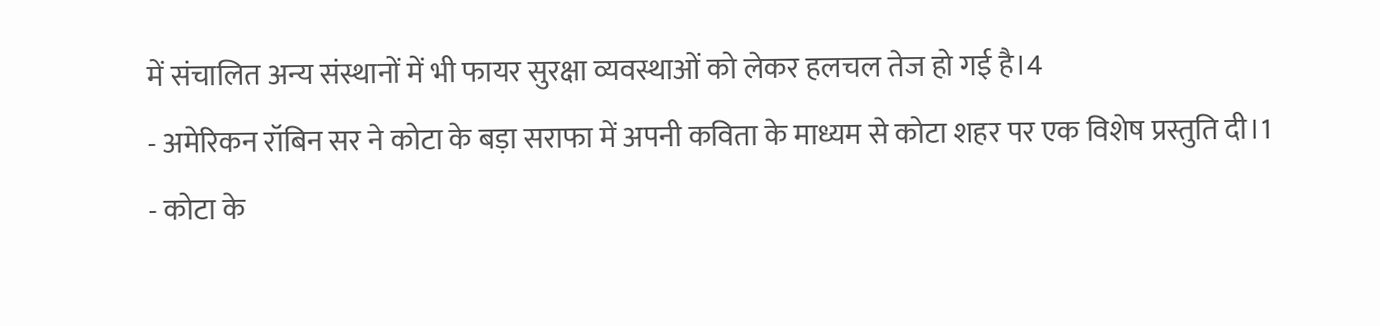में संचालित अन्य संस्थानों में भी फायर सुरक्षा व्यवस्थाओं को लेकर हलचल तेज हो गई है।4
- अमेरिकन रॉबिन सर ने कोटा के बड़ा सराफा में अपनी कविता के माध्यम से कोटा शहर पर एक विशेष प्रस्तुति दी।1
- कोटा के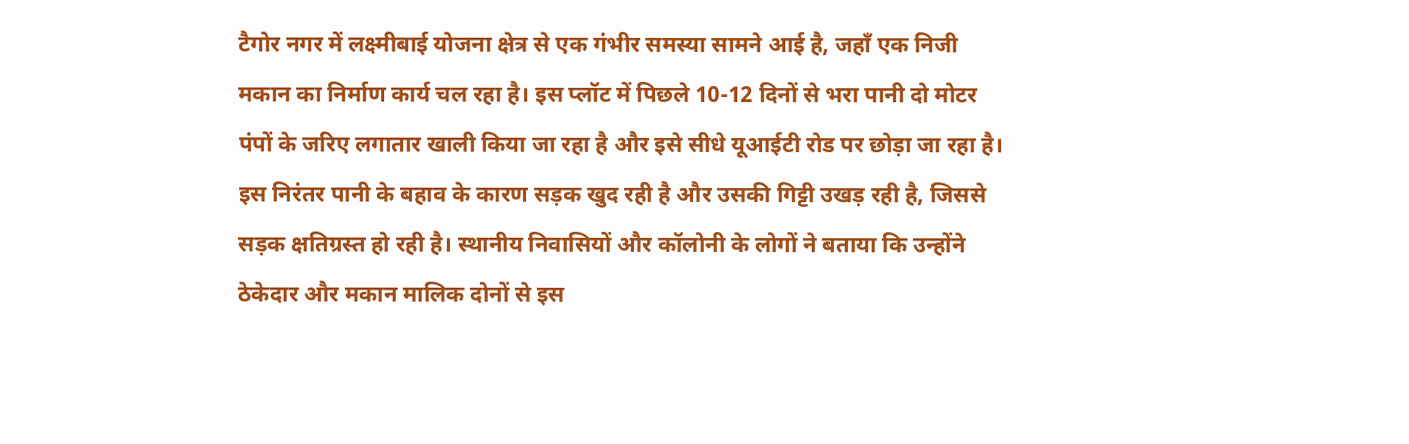टैगोर नगर में लक्ष्मीबाई योजना क्षेत्र से एक गंभीर समस्या सामने आई है, जहाँ एक निजी मकान का निर्माण कार्य चल रहा है। इस प्लॉट में पिछले 10-12 दिनों से भरा पानी दो मोटर पंपों के जरिए लगातार खाली किया जा रहा है और इसे सीधे यूआईटी रोड पर छोड़ा जा रहा है। इस निरंतर पानी के बहाव के कारण सड़क खुद रही है और उसकी गिट्टी उखड़ रही है, जिससे सड़क क्षतिग्रस्त हो रही है। स्थानीय निवासियों और कॉलोनी के लोगों ने बताया कि उन्होंने ठेकेदार और मकान मालिक दोनों से इस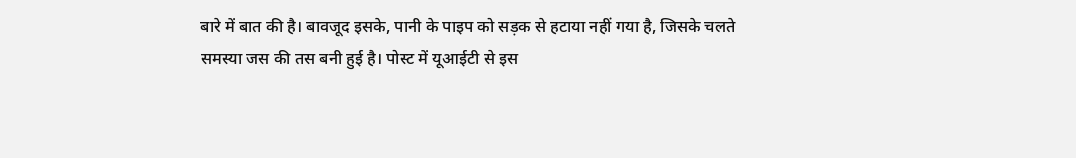बारे में बात की है। बावजूद इसके, पानी के पाइप को सड़क से हटाया नहीं गया है, जिसके चलते समस्या जस की तस बनी हुई है। पोस्ट में यूआईटी से इस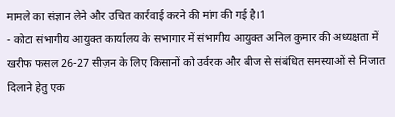मामले का संज्ञान लेने और उचित कार्रवाई करने की मांग की गई है।1
- कोटा संभागीय आयुक्त कार्यालय के सभागार में संभागीय आयुक्त अनिल कुमार की अध्यक्षता में खरीफ फसल 26-27 सीज़न के लिए किसानों को उर्वरक और बीज से संबंधित समस्याओं से निजात दिलाने हेतु एक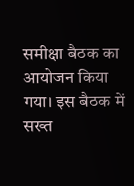समीक्षा बैठक का आयोजन किया गया। इस बैठक में सख्त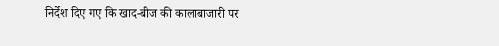निर्देश दिए गए कि खाद-बीज की कालाबाजारी पर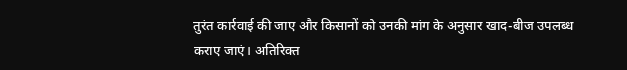तुरंत कार्रवाई की जाए और किसानों को उनकी मांग के अनुसार खाद-बीज उपलब्ध कराए जाएं। अतिरिक्त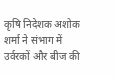कृषि निदेशक अशोक शर्मा ने संभाग में उर्वरकों और बीज की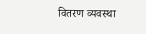वितरण व्यवस्था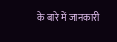के बारे में जानकारी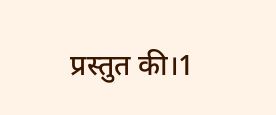प्रस्तुत की।1